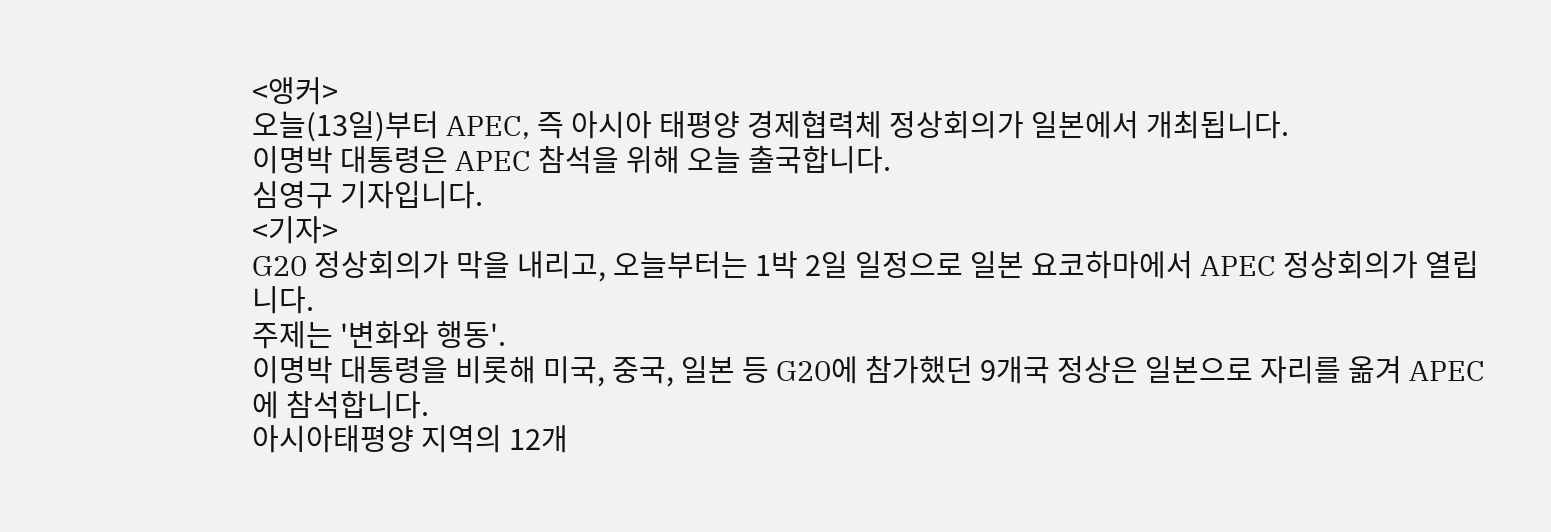<앵커>
오늘(13일)부터 APEC, 즉 아시아 태평양 경제협력체 정상회의가 일본에서 개최됩니다.
이명박 대통령은 APEC 참석을 위해 오늘 출국합니다.
심영구 기자입니다.
<기자>
G20 정상회의가 막을 내리고, 오늘부터는 1박 2일 일정으로 일본 요코하마에서 APEC 정상회의가 열립니다.
주제는 '변화와 행동'.
이명박 대통령을 비롯해 미국, 중국, 일본 등 G20에 참가했던 9개국 정상은 일본으로 자리를 옮겨 APEC에 참석합니다.
아시아태평양 지역의 12개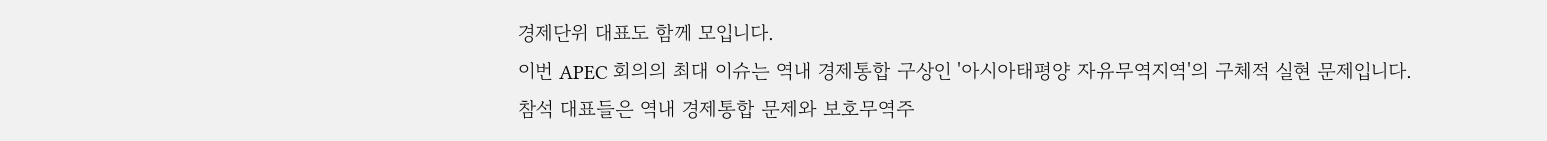경제단위 대표도 함께 모입니다.
이번 APEC 회의의 최대 이슈는 역내 경제통합 구상인 '아시아태평양 자유무역지역'의 구체적 실현 문제입니다.
참석 대표들은 역내 경제통합 문제와 보호무역주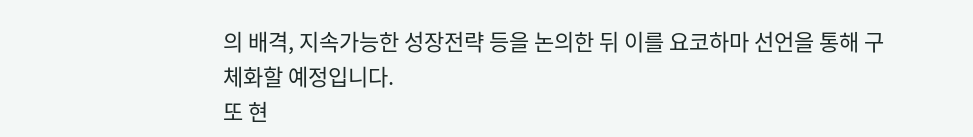의 배격, 지속가능한 성장전략 등을 논의한 뒤 이를 요코하마 선언을 통해 구체화할 예정입니다.
또 현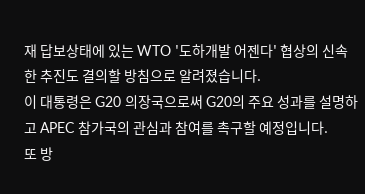재 답보상태에 있는 WTO '도하개발 어젠다' 협상의 신속한 추진도 결의할 방침으로 알려졌습니다.
이 대통령은 G20 의장국으로써 G20의 주요 성과를 설명하고 APEC 참가국의 관심과 참여를 촉구할 예정입니다.
또 방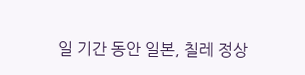일 기간 동안 일본, 칠레 정상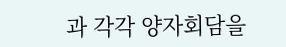과 각각 양자회담을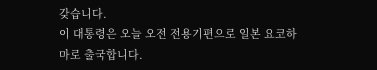갖습니다.
이 대통령은 오늘 오전 전용기편으로 일본 요코하마로 출국합니다.